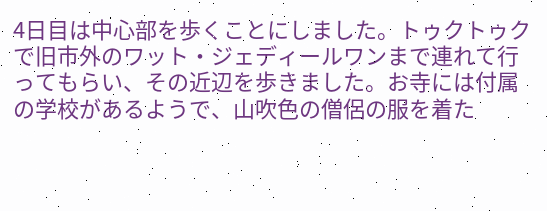4日目は中心部を歩くことにしました。トゥクトゥクで旧市外のワット・ジェディールワンまで連れて行ってもらい、その近辺を歩きました。お寺には付属の学校があるようで、山吹色の僧侶の服を着た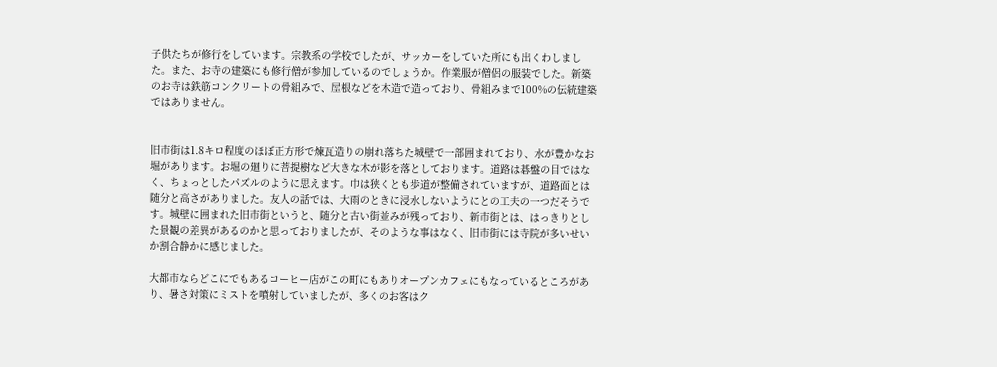子供たちが修行をしています。宗教系の学校でしたが、サッカーをしていた所にも出くわしました。また、お寺の建築にも修行僧が参加しているのでしょうか。作業服が僧侶の服装でした。新築のお寺は鉄筋コンクリートの骨組みで、屋根などを木造で造っており、骨組みまで100%の伝統建築ではありません。


旧市街は1.8キロ程度のほぼ正方形で煉瓦造りの崩れ落ちた城壁で一部囲まれており、水が豊かなお堀があります。お堀の廻りに菩提樹など大きな木が影を落としております。道路は碁盤の目ではなく、ちょっとしたパズルのように思えます。巾は狭くとも歩道が整備されていますが、道路面とは随分と高さがありました。友人の話では、大雨のときに浸水しないようにとの工夫の一つだそうです。城壁に囲まれた旧市街というと、随分と古い街並みが残っており、新市街とは、はっきりとした景観の差異があるのかと思っておりましたが、そのような事はなく、旧市街には寺院が多いせいか割合静かに感じました。

大都市ならどこにでもあるコーヒー店がこの町にもありオープンカフェにもなっているところがあり、暑さ対策にミストを噴射していましたが、多くのお客はク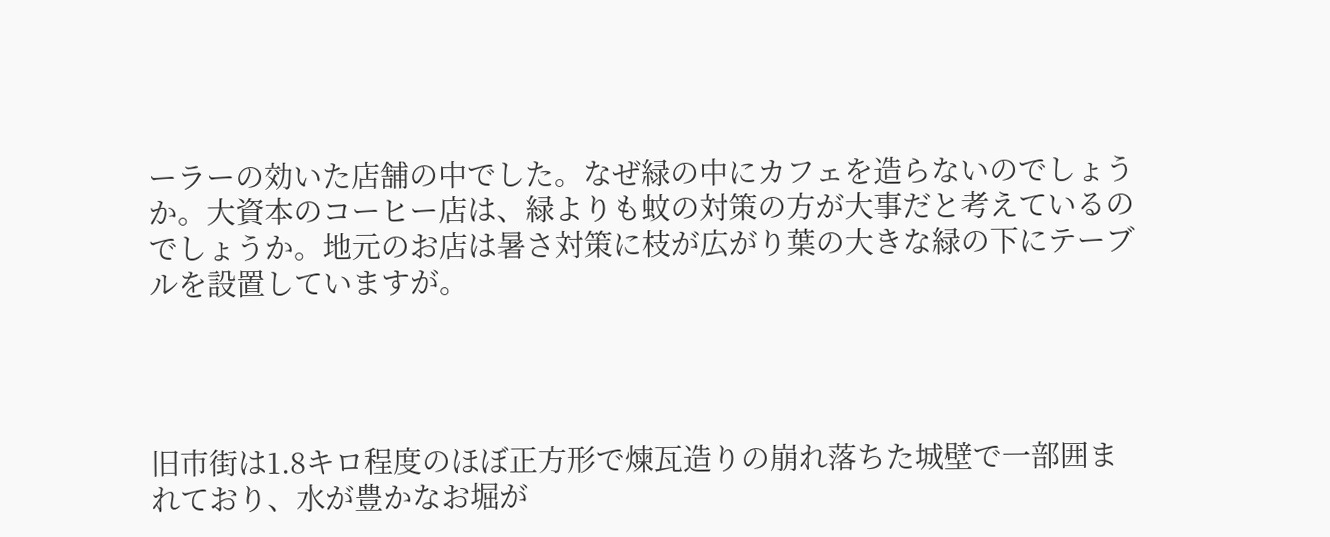ーラーの効いた店舗の中でした。なぜ緑の中にカフェを造らないのでしょうか。大資本のコーヒー店は、緑よりも蚊の対策の方が大事だと考えているのでしょうか。地元のお店は暑さ対策に枝が広がり葉の大きな緑の下にテーブルを設置していますが。




旧市街は1.8キロ程度のほぼ正方形で煉瓦造りの崩れ落ちた城壁で一部囲まれており、水が豊かなお堀が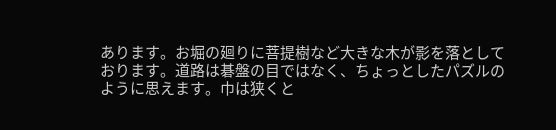あります。お堀の廻りに菩提樹など大きな木が影を落としております。道路は碁盤の目ではなく、ちょっとしたパズルのように思えます。巾は狭くと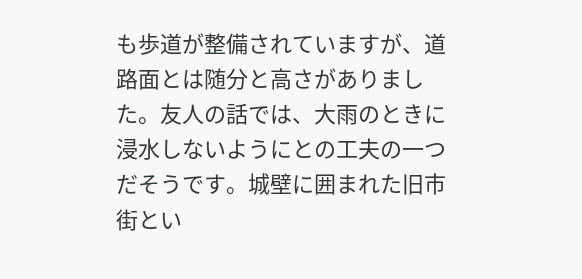も歩道が整備されていますが、道路面とは随分と高さがありました。友人の話では、大雨のときに浸水しないようにとの工夫の一つだそうです。城壁に囲まれた旧市街とい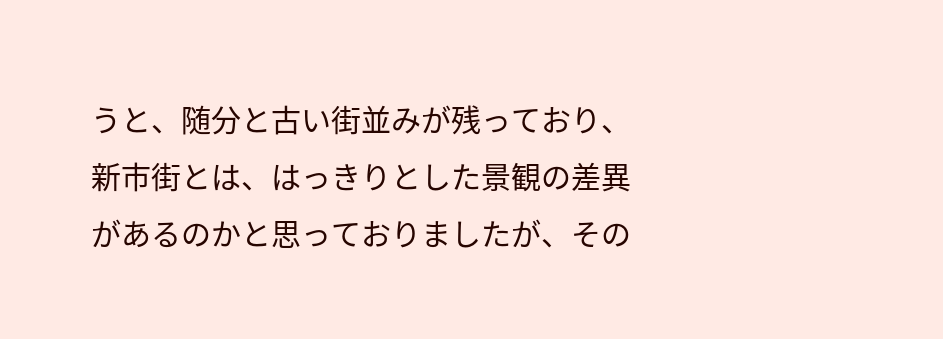うと、随分と古い街並みが残っており、新市街とは、はっきりとした景観の差異があるのかと思っておりましたが、その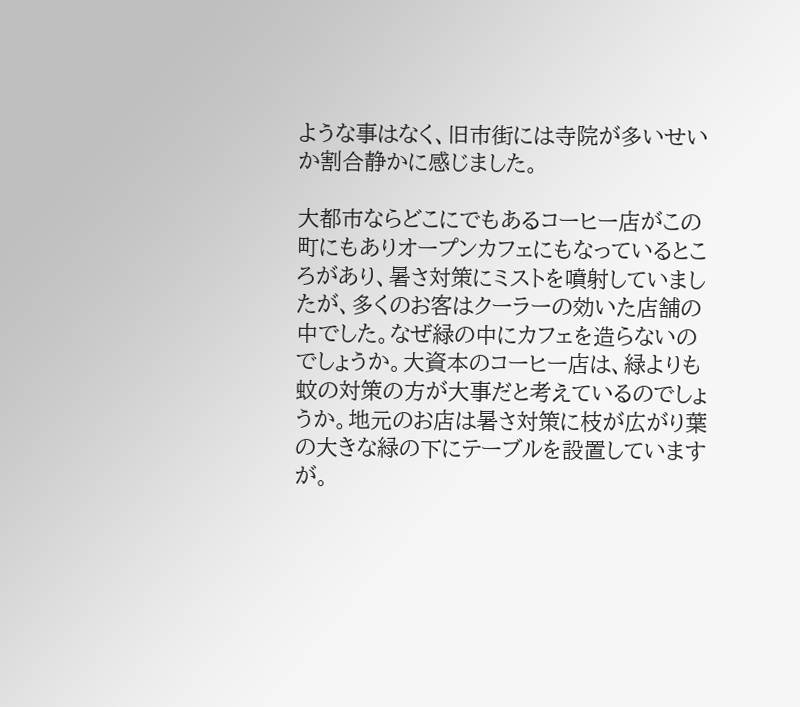ような事はなく、旧市街には寺院が多いせいか割合静かに感じました。

大都市ならどこにでもあるコーヒー店がこの町にもありオープンカフェにもなっているところがあり、暑さ対策にミストを噴射していましたが、多くのお客はクーラーの効いた店舗の中でした。なぜ緑の中にカフェを造らないのでしょうか。大資本のコーヒー店は、緑よりも蚊の対策の方が大事だと考えているのでしょうか。地元のお店は暑さ対策に枝が広がり葉の大きな緑の下にテーブルを設置していますが。